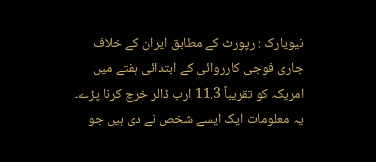نیویارک : رپورٹ کے مطابق ایران کے خلاف جاری فوجی کارروائی کے ابتدائی ہفتے میں امریکہ کو تقریباً 11.3 ارب ڈالر خرچ کرنا پڑے۔ یہ معلومات ایک ایسے شخص نے دی ہیں جو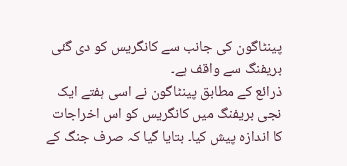پینٹاگون کی جانب سے کانگریس کو دی گئی بریفنگ سے واقف ہے۔
ذرائع کے مطابق پینٹاگون نے اسی ہفتے ایک نجی بریفنگ میں کانگریس کو اس اخراجات کا اندازہ پیش کیا۔ بتایا گیا کہ صرف جنگ کے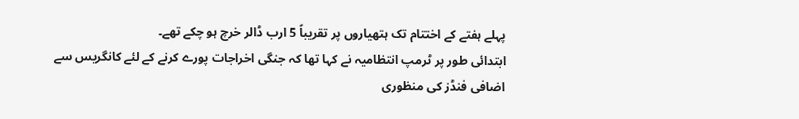پہلے ہفتے کے اختتام تک ہتھیاروں پر تقریباً 5 ارب ڈالر خرچ ہو چکے تھے۔
ابتدائی طور پر ٹرمپ انتظامیہ نے کہا تھا کہ جنگی اخراجات پورے کرنے کے لئے کانگریس سے اضافی فنڈز کی منظوری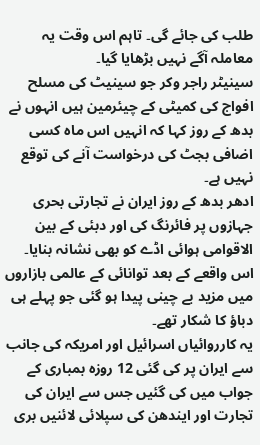طلب کی جائے گی۔ تاہم اس وقت یہ معاملہ آگے نہیں بڑھایا گیا۔
سینیٹر راجر وکر جو سینیٹ کی مسلح افواج کی کمیٹی کے چیئرمین ہیں انہوں نے بدھ کے روز کہا کہ انہیں اس ماہ کسی اضافی بجٹ کی درخواست آنے کی توقع نہیں ہے۔
ادھر بدھ کے روز ایران نے تجارتی بحری جہازوں پر فائرنگ کی اور دبئی کے بین الاقوامی ہوائی اڈے کو بھی نشانہ بنایا۔ اس واقعے کے بعد توانائی کے عالمی بازاروں میں مزید بے چینی پیدا ہو گئی جو پہلے ہی دباؤ کا شکار تھے۔
یہ کارروائیاں اسرائیل اور امریکہ کی جانب سے ایران پر کی گئی 12 روزہ بمباری کے جواب میں کی گئیں جس سے ایران کی تجارت اور ایندھن کی سپلائی لائنیں بری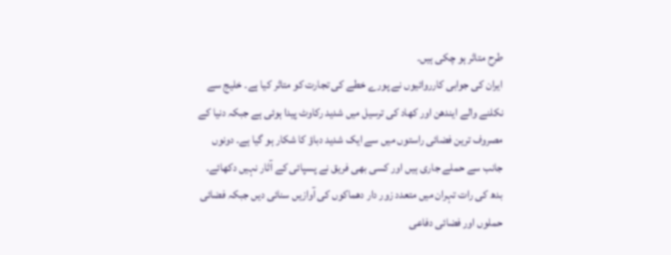طرح متاثر ہو چکی ہیں۔
ایران کی جوابی کارروائیوں نے پورے خطے کی تجارت کو متاثر کیا ہے۔ خلیج سے نکلنے والے ایندھن اور کھاد کی ترسیل میں شدید رکاوٹ پیدا ہوئی ہے جبکہ دنیا کے مصروف ترین فضائی راستوں میں سے ایک شدید دباؤ کا شکار ہو گیا ہے۔ دونوں جانب سے حملے جاری ہیں اور کسی بھی فریق نے پسپائی کے آثار نہیں دکھائے۔
بدھ کی رات تہران میں متعدد زور دار دھماکوں کی آوازیں سنائی دیں جبکہ فضائی حملوں اور فضائی دفاعی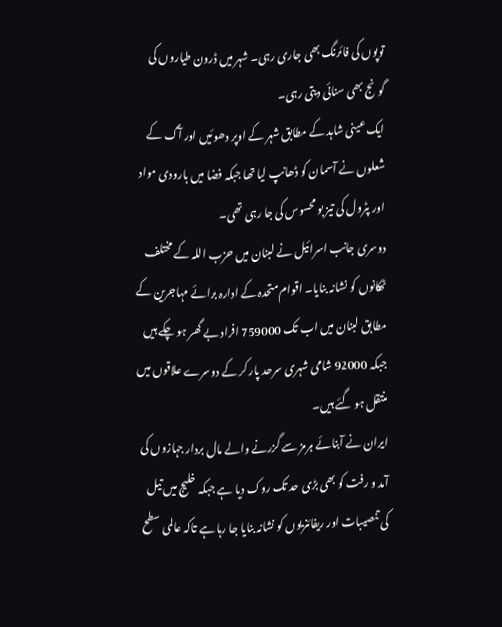توپوں کی فائرنگ بھی جاری رہی۔ شہر میں ڈرون طیاروں کی گونج بھی سنائی دیتی رہی۔
ایک عینی شاہد کے مطابق شہر کے اوپر دھوئیں اور آگ کے شعلوں نے آسمان کو ڈھانپ لیا تھا جبکہ فضا میں بارودی مواد اور پٹرول کی تیز بو محسوس کی جا رہی تھی۔
دوسری جانب اسرائیل نے لبنان میں حزب اللہ کے مختلف ٹھکانوں کو نشانہ بنایا۔ اقوام متحدہ کے ادارہ برائے مہاجرین کے مطابق لبنان میں اب تک 759000 افراد بے گھر ہو چکے ہیں جبکہ 92000 شامی شہری سرحد پار کر کے دوسرے علاقوں میں منتقل ہو گئے ہیں۔
ایران نے آبنائے ہرمز سے گزرنے والے مال بردار جہازوں کی آمد و رفت کو بھی بڑی حد تک روک دیا ہے جبکہ خلیج میں تیل کی تنصیبات اور ریفائنریوں کو نشانہ بنایا جا رہا ہے تاکہ عالمی سطح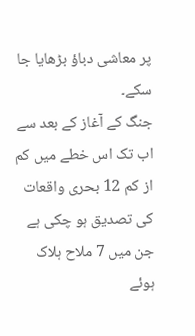پر معاشی دباؤ بڑھایا جا سکے۔
جنگ کے آغاز کے بعد سے اب تک اس خطے میں کم از کم 12 بحری واقعات کی تصدیق ہو چکی ہے جن میں 7 ملاح ہلاک ہوئے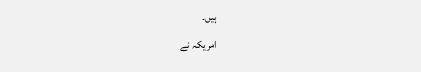ہیں۔
امریکہ نے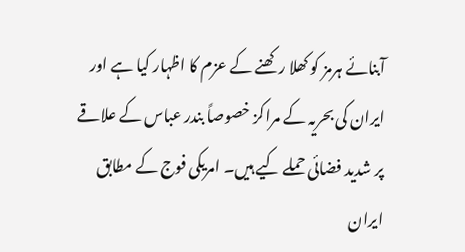آبنائے ہرمز کو کھلا رکھنے کے عزم کا اظہار کیا ہے اور ایران کی بحریہ کے مراکز خصوصاً بندر عباس کے علاقے پر شدید فضائی حملے کیے ہیں۔ امریکی فوج کے مطابق ایران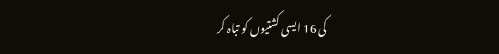کی 16 ایسی کشتیوں کو تباہ کر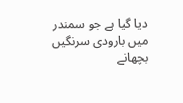دیا گیا ہے جو سمندر میں بارودی سرنگیں بچھانے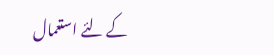کے لئے استعمال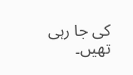کی جا رہی تھیں۔